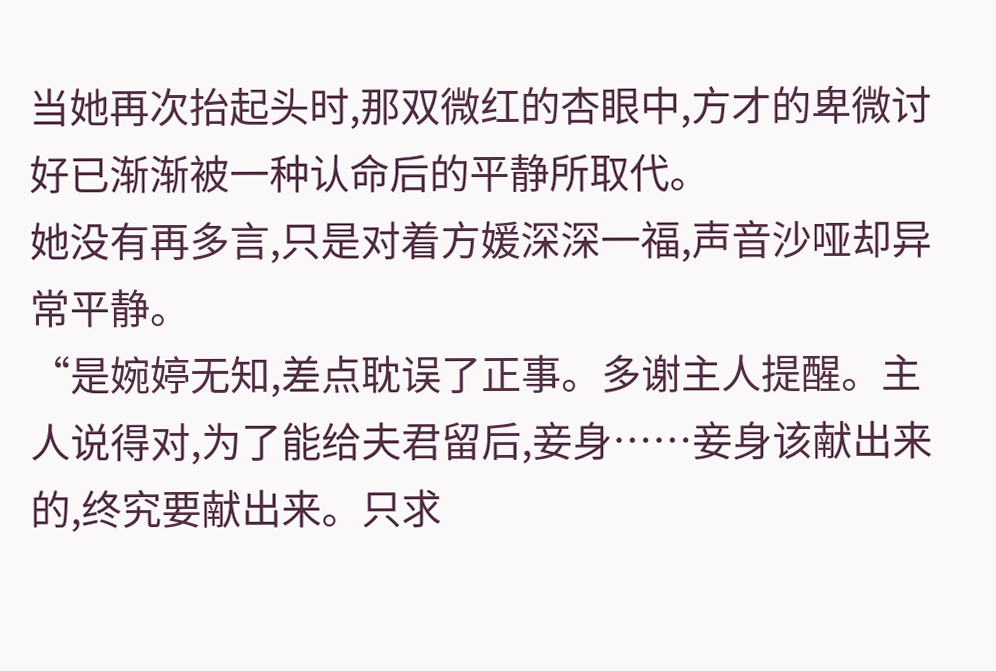当她再次抬起头时,那双微红的杏眼中,方才的卑微讨好已渐渐被一种认命后的平静所取代。
她没有再多言,只是对着方媛深深一福,声音沙哑却异常平静。
“是婉婷无知,差点耽误了正事。多谢主人提醒。主人说得对,为了能给夫君留后,妾身……妾身该献出来的,终究要献出来。只求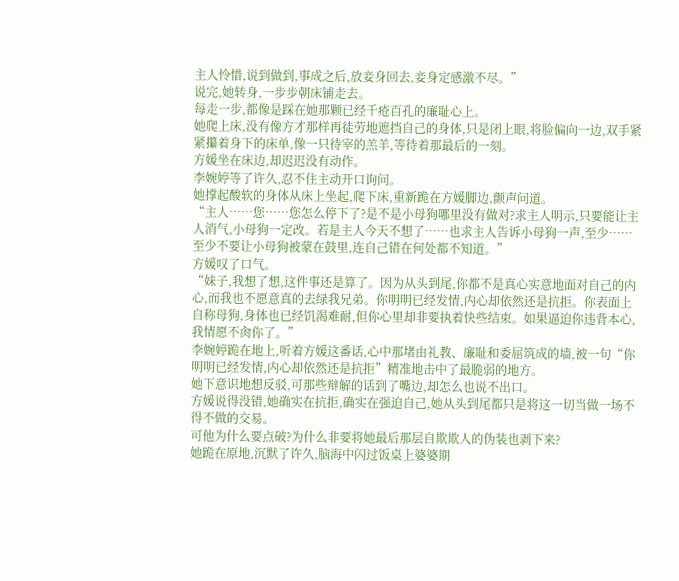主人怜惜,说到做到,事成之后,放妾身回去,妾身定感激不尽。”
说完,她转身,一步步朝床铺走去。
每走一步,都像是踩在她那颗已经千疮百孔的廉耻心上。
她爬上床,没有像方才那样再徒劳地遮挡自己的身体,只是闭上眼,将脸偏向一边,双手紧紧攥着身下的床单,像一只待宰的羔羊,等待着那最后的一刻。
方媛坐在床边,却迟迟没有动作。
李婉婷等了许久,忍不住主动开口询问。
她撑起酸软的身体从床上坐起,爬下床,重新跪在方媛脚边,颤声问道。
“主人……您……您怎么停下了?是不是小母狗哪里没有做对?求主人明示,只要能让主人消气,小母狗一定改。若是主人今天不想了……也求主人告诉小母狗一声,至少……至少不要让小母狗被蒙在鼓里,连自己错在何处都不知道。”
方媛叹了口气。
“妹子,我想了想,这件事还是算了。因为从头到尾,你都不是真心实意地面对自己的内心,而我也不愿意真的去绿我兄弟。你明明已经发情,内心却依然还是抗拒。你表面上自称母狗,身体也已经饥渴难耐,但你心里却非要执着快些结束。如果逼迫你违背本心,我情愿不肏你了。”
李婉婷跪在地上,听着方媛这番话,心中那堵由礼教、廉耻和委屈筑成的墙,被一句“你明明已经发情,内心却依然还是抗拒”精准地击中了最脆弱的地方。
她下意识地想反驳,可那些辩解的话到了嘴边,却怎么也说不出口。
方媛说得没错,她确实在抗拒,确实在强迫自己,她从头到尾都只是将这一切当做一场不得不做的交易。
可他为什么要点破?为什么非要将她最后那层自欺欺人的伪装也剥下来?
她跪在原地,沉默了许久,脑海中闪过饭桌上婆婆期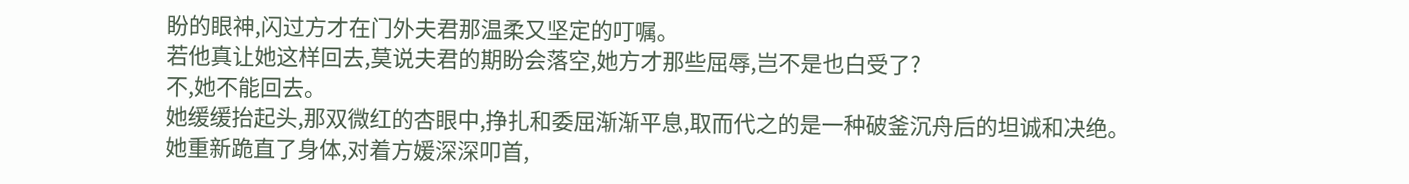盼的眼神,闪过方才在门外夫君那温柔又坚定的叮嘱。
若他真让她这样回去,莫说夫君的期盼会落空,她方才那些屈辱,岂不是也白受了?
不,她不能回去。
她缓缓抬起头,那双微红的杏眼中,挣扎和委屈渐渐平息,取而代之的是一种破釜沉舟后的坦诚和决绝。
她重新跪直了身体,对着方媛深深叩首,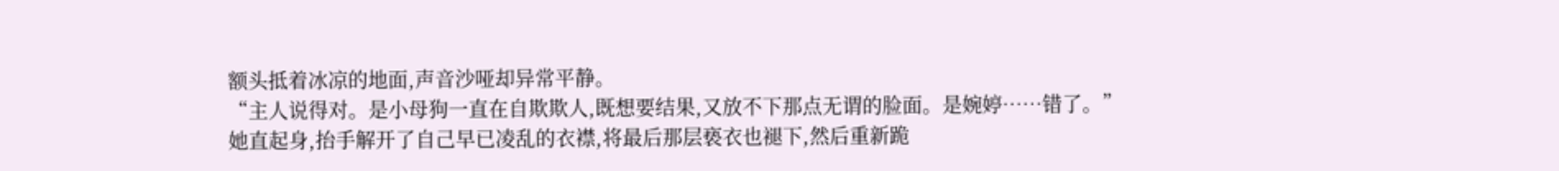额头抵着冰凉的地面,声音沙哑却异常平静。
“主人说得对。是小母狗一直在自欺欺人,既想要结果,又放不下那点无谓的脸面。是婉婷……错了。”
她直起身,抬手解开了自己早已凌乱的衣襟,将最后那层亵衣也褪下,然后重新跪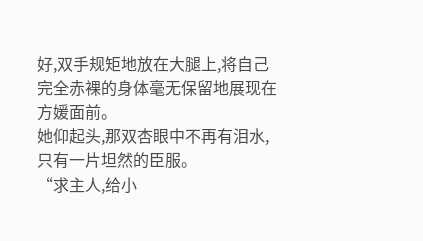好,双手规矩地放在大腿上,将自己完全赤裸的身体毫无保留地展现在方媛面前。
她仰起头,那双杏眼中不再有泪水,只有一片坦然的臣服。
“求主人,给小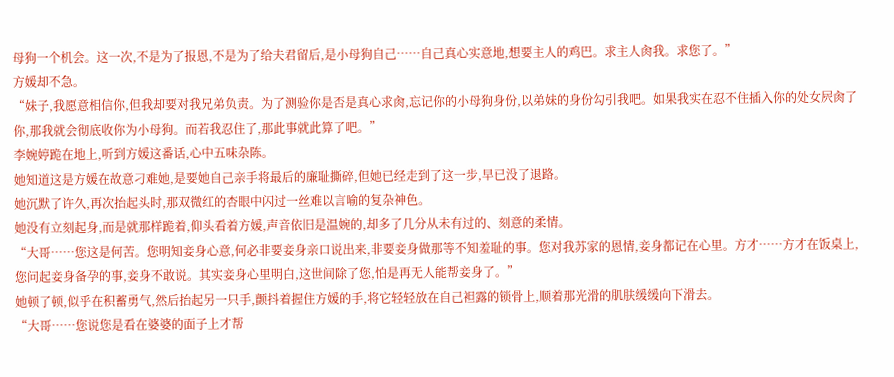母狗一个机会。这一次,不是为了报恩,不是为了给夫君留后,是小母狗自己……自己真心实意地,想要主人的鸡巴。求主人肏我。求您了。”
方媛却不急。
“妹子,我愿意相信你,但我却要对我兄弟负责。为了测验你是否是真心求肏,忘记你的小母狗身份,以弟妹的身份勾引我吧。如果我实在忍不住插入你的处女屄肏了你,那我就会彻底收你为小母狗。而若我忍住了,那此事就此算了吧。”
李婉婷跪在地上,听到方媛这番话,心中五味杂陈。
她知道这是方媛在故意刁难她,是要她自己亲手将最后的廉耻撕碎,但她已经走到了这一步,早已没了退路。
她沉默了许久,再次抬起头时,那双微红的杏眼中闪过一丝难以言喻的复杂神色。
她没有立刻起身,而是就那样跪着,仰头看着方媛,声音依旧是温婉的,却多了几分从未有过的、刻意的柔情。
“大哥……您这是何苦。您明知妾身心意,何必非要妾身亲口说出来,非要妾身做那等不知羞耻的事。您对我苏家的恩情,妾身都记在心里。方才……方才在饭桌上,您问起妾身备孕的事,妾身不敢说。其实妾身心里明白,这世间除了您,怕是再无人能帮妾身了。”
她顿了顿,似乎在积蓄勇气,然后抬起另一只手,颤抖着握住方媛的手,将它轻轻放在自己袒露的锁骨上,顺着那光滑的肌肤缓缓向下滑去。
“大哥……您说您是看在婆婆的面子上才帮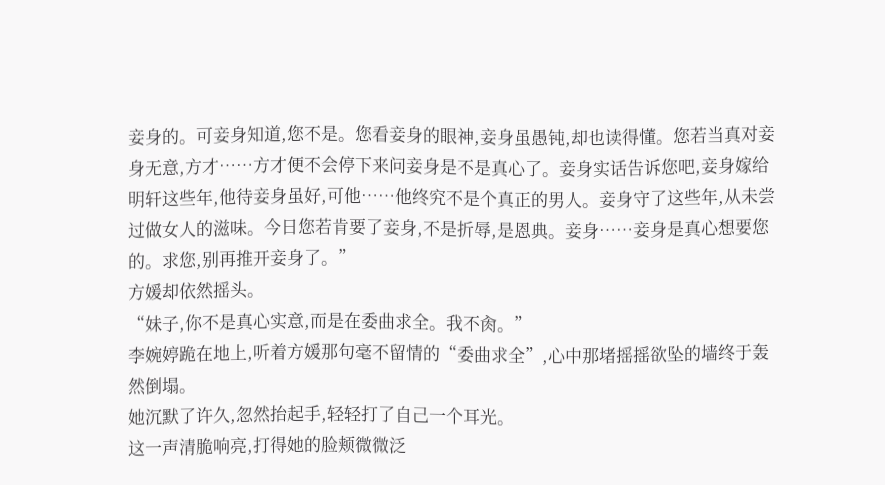妾身的。可妾身知道,您不是。您看妾身的眼神,妾身虽愚钝,却也读得懂。您若当真对妾身无意,方才……方才便不会停下来问妾身是不是真心了。妾身实话告诉您吧,妾身嫁给明轩这些年,他待妾身虽好,可他……他终究不是个真正的男人。妾身守了这些年,从未尝过做女人的滋味。今日您若肯要了妾身,不是折辱,是恩典。妾身……妾身是真心想要您的。求您,别再推开妾身了。”
方媛却依然摇头。
“妹子,你不是真心实意,而是在委曲求全。我不肏。”
李婉婷跪在地上,听着方媛那句毫不留情的“委曲求全”,心中那堵摇摇欲坠的墙终于轰然倒塌。
她沉默了许久,忽然抬起手,轻轻打了自己一个耳光。
这一声清脆响亮,打得她的脸颊微微泛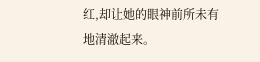红,却让她的眼神前所未有地清澈起来。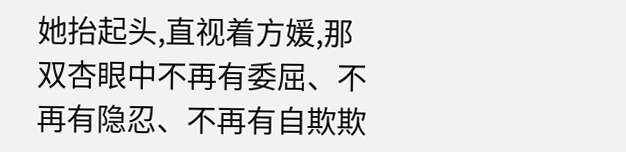她抬起头,直视着方媛,那双杏眼中不再有委屈、不再有隐忍、不再有自欺欺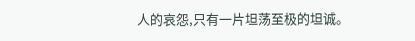人的哀怨,只有一片坦荡至极的坦诚。